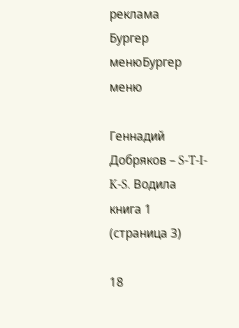реклама
Бургер менюБургер меню

Геннадий Добряков – S-T-I-K-S. Водила книга 1 (страница 3)

18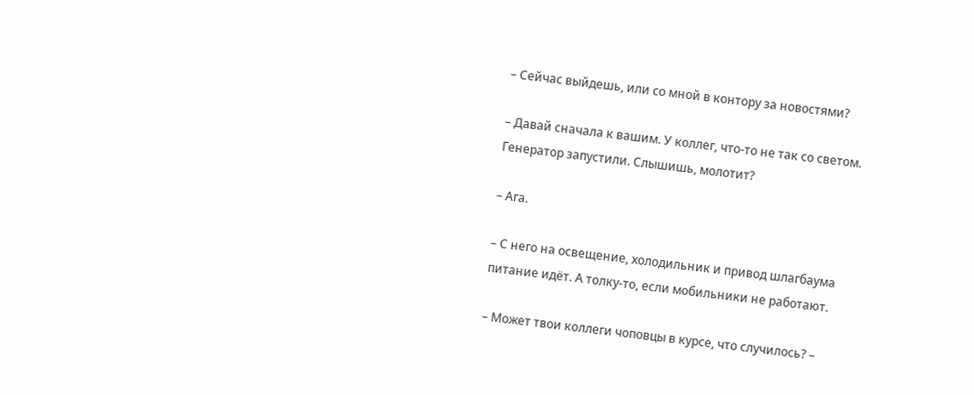– Сейчас выйдешь, или со мной в контору за новостями?

– Давай сначала к вашим. У коллег, что-то не так со светом. Генератор запустили. Слышишь, молотит?

– Ага.

– С него на освещение, холодильник и привод шлагбаума питание идёт. А толку-то, если мобильники не работают.

– Может твои коллеги чоповцы в курсе, что случилось? –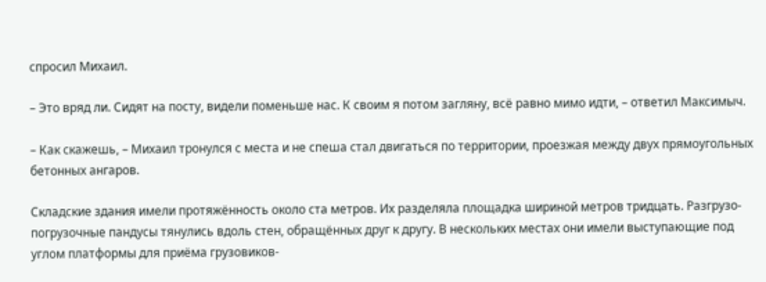спросил Михаил.

– Это вряд ли. Сидят на посту, видели поменьше нас. К своим я потом загляну, всё равно мимо идти, – ответил Максимыч.

– Как скажешь, – Михаил тронулся с места и не спеша стал двигаться по территории, проезжая между двух прямоугольных бетонных ангаров.

Складские здания имели протяжённость около ста метров. Их разделяла площадка шириной метров тридцать. Разгрузо-погрузочные пандусы тянулись вдоль стен, обращённых друг к другу. В нескольких местах они имели выступающие под углом платформы для приёма грузовиков-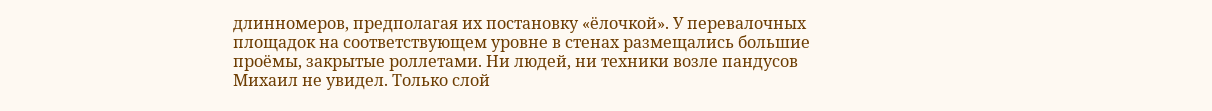длинномеров, предполагая их постановку «ёлочкой». У перевалочных площадок на соответствующем уровне в стенах размещались большие проёмы, закрытые роллетами. Ни людей, ни техники возле пандусов Михаил не увидел. Только слой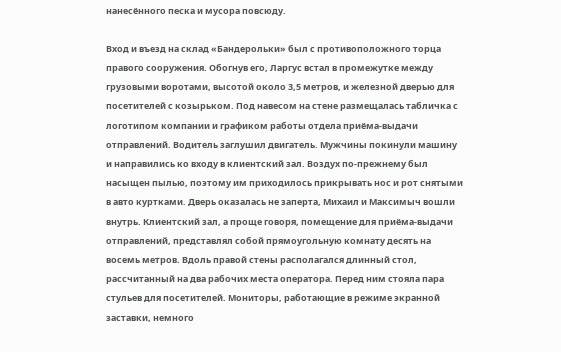нанесённого песка и мусора повсюду.

Вход и въезд на склад «Бандерольки» был с противоположного торца правого сооружения. Обогнув его, Ларгус встал в промежутке между грузовыми воротами, высотой около 3,5 метров, и железной дверью для посетителей с козырьком. Под навесом на стене размещалась табличка с логотипом компании и графиком работы отдела приёма-выдачи отправлений. Водитель заглушил двигатель. Мужчины покинули машину и направились ко входу в клиентский зал. Воздух по-прежнему был насыщен пылью, поэтому им приходилось прикрывать нос и рот снятыми в авто куртками. Дверь оказалась не заперта, Михаил и Максимыч вошли внутрь. Клиентский зал, а проще говоря, помещение для приёма-выдачи отправлений, представлял собой прямоугольную комнату десять на восемь метров. Вдоль правой стены располагался длинный стол, рассчитанный на два рабочих места оператора. Перед ним стояла пара стульев для посетителей. Мониторы, работающие в режиме экранной заставки, немного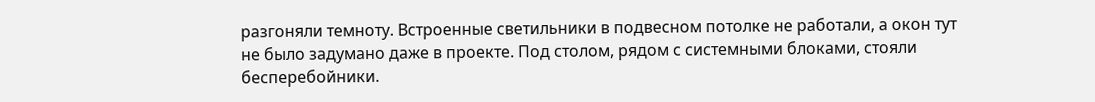разгоняли темноту. Встроенные светильники в подвесном потолке не работали, а окон тут не было задумано даже в проекте. Под столом, рядом с системными блоками, стояли бесперебойники.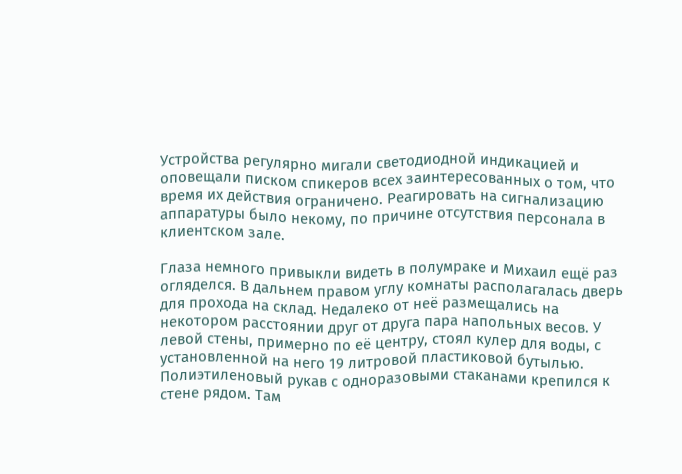Устройства регулярно мигали светодиодной индикацией и оповещали писком спикеров всех заинтересованных о том, что время их действия ограничено. Реагировать на сигнализацию аппаратуры было некому, по причине отсутствия персонала в клиентском зале.

Глаза немного привыкли видеть в полумраке и Михаил ещё раз огляделся. В дальнем правом углу комнаты располагалась дверь для прохода на склад. Недалеко от неё размещались на некотором расстоянии друг от друга пара напольных весов. У левой стены, примерно по её центру, стоял кулер для воды, с установленной на него 19 литровой пластиковой бутылью. Полиэтиленовый рукав с одноразовыми стаканами крепился к стене рядом. Там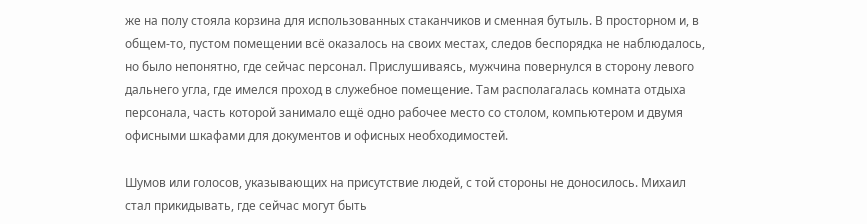же на полу стояла корзина для использованных стаканчиков и сменная бутыль. В просторном и, в общем-то, пустом помещении всё оказалось на своих местах, следов беспорядка не наблюдалось, но было непонятно, где сейчас персонал. Прислушиваясь, мужчина повернулся в сторону левого дальнего угла, где имелся проход в служебное помещение. Там располагалась комната отдыха персонала, часть которой занимало ещё одно рабочее место со столом, компьютером и двумя офисными шкафами для документов и офисных необходимостей.

Шумов или голосов, указывающих на присутствие людей, с той стороны не доносилось. Михаил стал прикидывать, где сейчас могут быть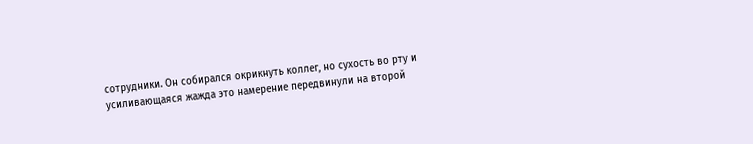сотрудники. Он собирался окрикнуть коллег, но сухость во рту и усиливающаяся жажда это намерение передвинули на второй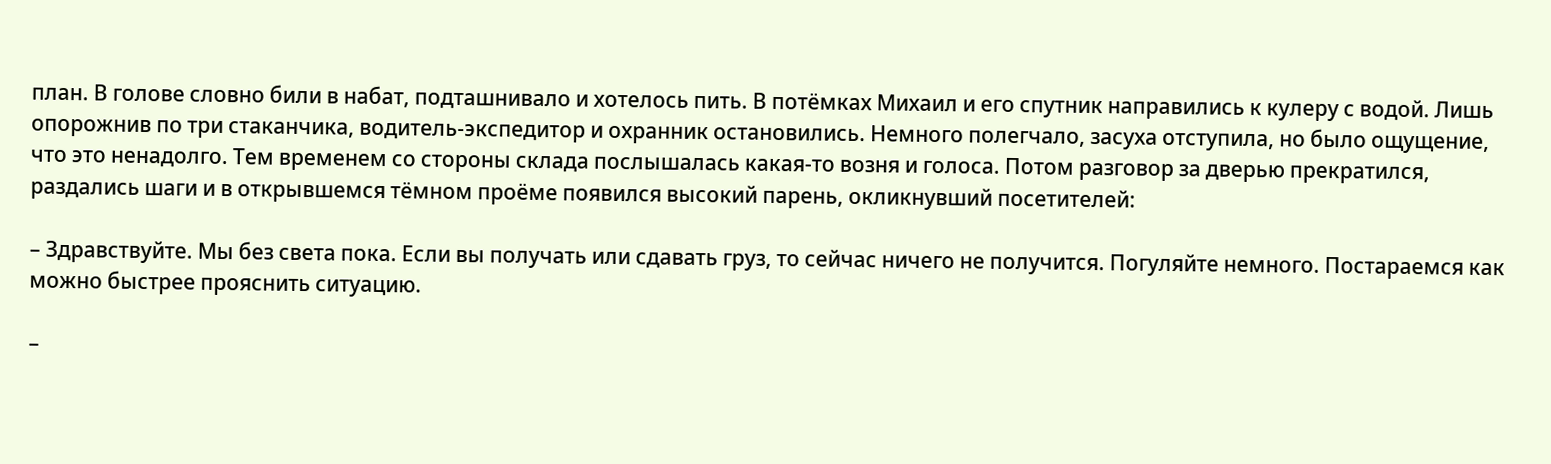план. В голове словно били в набат, подташнивало и хотелось пить. В потёмках Михаил и его спутник направились к кулеру с водой. Лишь опорожнив по три стаканчика, водитель-экспедитор и охранник остановились. Немного полегчало, засуха отступила, но было ощущение, что это ненадолго. Тем временем со стороны склада послышалась какая-то возня и голоса. Потом разговор за дверью прекратился, раздались шаги и в открывшемся тёмном проёме появился высокий парень, окликнувший посетителей:

– Здравствуйте. Мы без света пока. Если вы получать или сдавать груз, то сейчас ничего не получится. Погуляйте немного. Постараемся как можно быстрее прояснить ситуацию.

–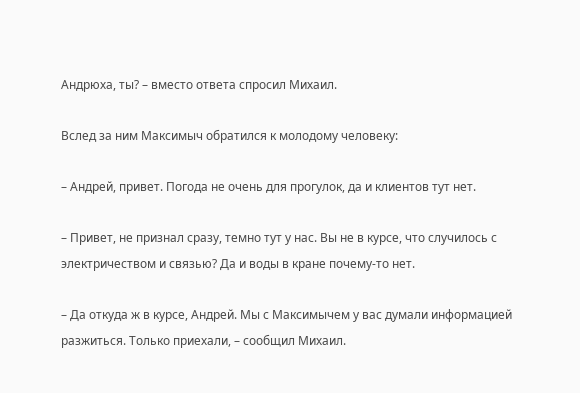Андрюха, ты? – вместо ответа спросил Михаил.

Вслед за ним Максимыч обратился к молодому человеку:

– Андрей, привет. Погода не очень для прогулок, да и клиентов тут нет.

– Привет, не признал сразу, темно тут у нас. Вы не в курсе, что случилось с электричеством и связью? Да и воды в кране почему-то нет.

– Да откуда ж в курсе, Андрей. Мы с Максимычем у вас думали информацией разжиться. Только приехали, – сообщил Михаил.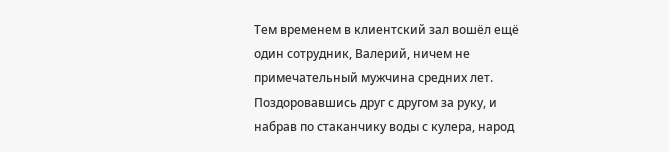Тем временем в клиентский зал вошёл ещё один сотрудник, Валерий, ничем не примечательный мужчина средних лет. Поздоровавшись друг с другом за руку, и набрав по стаканчику воды с кулера, народ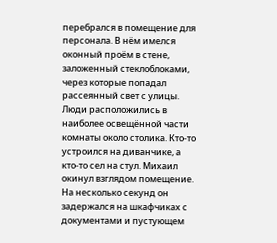перебрался в помещение для персонала. В нём имелся оконный проём в стене, заложенный стеклоблоками, через которые попадал рассеянный свет с улицы. Люди расположились в наиболее освещённой части комнаты около столика. Кто-то устроился на диванчике, а кто-то сел на стул. Михаил окинул взглядом помещение. На несколько секунд он задержался на шкафчиках с документами и пустующем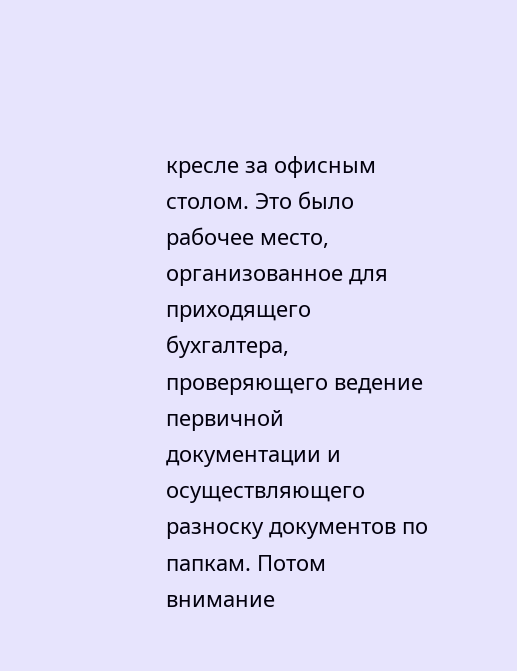кресле за офисным столом. Это было рабочее место, организованное для приходящего бухгалтера, проверяющего ведение первичной документации и осуществляющего разноску документов по папкам. Потом внимание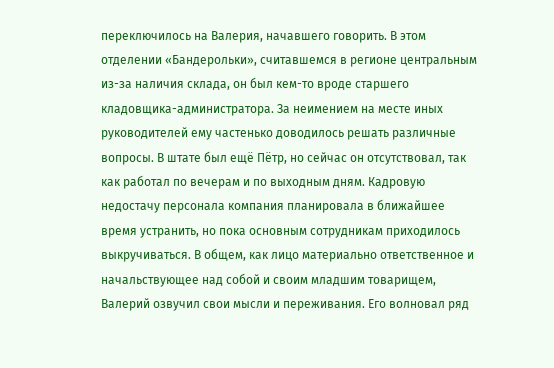переключилось на Валерия, начавшего говорить. В этом отделении «Бандерольки», считавшемся в регионе центральным из-за наличия склада, он был кем-то вроде старшего кладовщика-администратора. За неимением на месте иных руководителей ему частенько доводилось решать различные вопросы. В штате был ещё Пётр, но сейчас он отсутствовал, так как работал по вечерам и по выходным дням. Кадровую недостачу персонала компания планировала в ближайшее время устранить, но пока основным сотрудникам приходилось выкручиваться. В общем, как лицо материально ответственное и начальствующее над собой и своим младшим товарищем, Валерий озвучил свои мысли и переживания. Его волновал ряд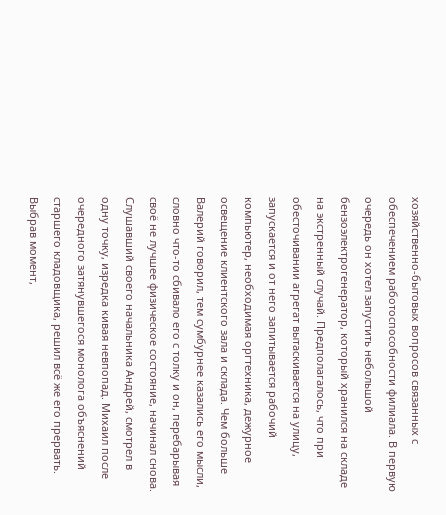хозяйственно-бытовых вопросов связанных с обеспечением работоспособности филиала. В первую очередь он хотел запустить небольшой бензоэлектрогенератор, который хранился на складе на экстренный случай. Предполагалось, что при обесточивании агрегат вытаскивается на улицу, запускается и от него запитывается рабочий компьютер, необходимая оргтехника, дежурное освещение клиентского зала и склада. Чем больше Валерий говорил, тем сумбурнее казались его мысли, словно что-то сбивало его с толку и он, перебарывая своё не лучшее физическое состояние, начинал снова. Слушавший своего начальника Андрей, смотрел в одну точку, изредка кивая невпопад. Михаил после очередного затянувшегося монолога объяснений старшего кладовщика, решил всё же его прервать. Выбрав момент,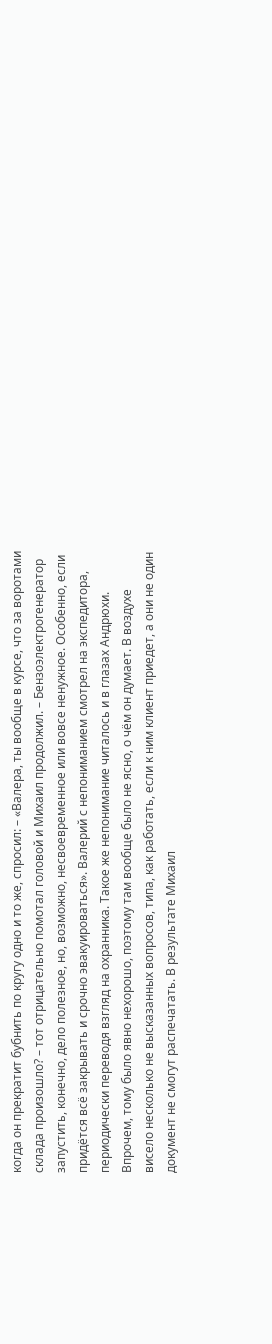когда он прекратит бубнить по кругу одно и то же, спросил: – «Валера, ты вообще в курсе, что за воротами склада произошло? – тот отрицательно помотал головой и Михаил продолжил. – Бензоэлектрогенератор запустить, конечно, дело полезное, но, возможно, несвоевременное или вовсе ненужное. Особенно, если придётся всё закрывать и срочно эвакуироваться». Валерий с непониманием смотрел на экспедитора, периодически переводя взгляд на охранника. Такое же непонимание читалось и в глазах Андрюхи. Впрочем, тому было явно нехорошо, поэтому там вообще было не ясно, о чём он думает. В воздухе висело несколько не высказанных вопросов, типа, как работать, если к ним клиент приедет, а они не один документ не смогут распечатать. В результате Михаил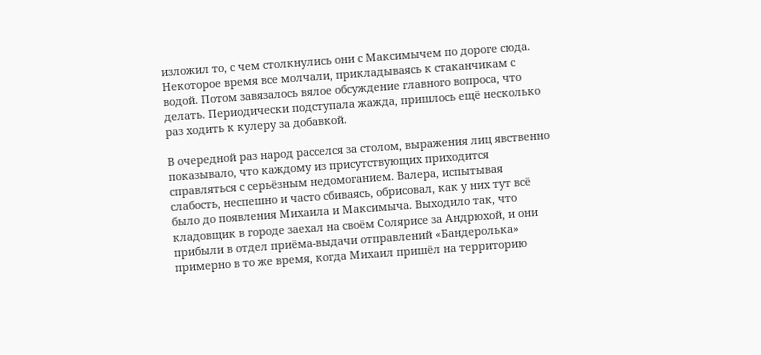изложил то, с чем столкнулись они с Максимычем по дороге сюда. Некоторое время все молчали, прикладываясь к стаканчикам с водой. Потом завязалось вялое обсуждение главного вопроса, что делать. Периодически подступала жажда, пришлось ещё несколько раз ходить к кулеру за добавкой.

В очередной раз народ расселся за столом, выражения лиц явственно показывало, что каждому из присутствующих приходится справляться с серьёзным недомоганием. Валера, испытывая слабость, неспешно и часто сбиваясь, обрисовал, как у них тут всё было до появления Михаила и Максимыча. Выходило так, что кладовщик в городе заехал на своём Солярисе за Андрюхой, и они прибыли в отдел приёма-выдачи отправлений «Бандеролька» примерно в то же время, когда Михаил пришёл на территорию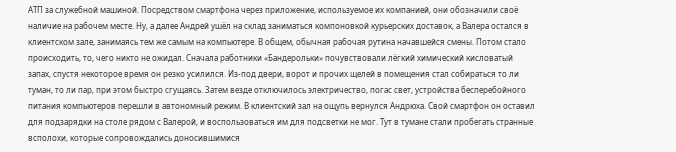АТП за служебной машиной. Посредством смартфона через приложение, используемое их компанией, они обозначили своё наличие на рабочем месте. Ну, а далее Андрей ушёл на склад заниматься компоновкой курьерских доставок, а Валера остался в клиентском зале, занимаясь тем же самым на компьютере. В общем, обычная рабочая рутина начавшейся смены. Потом стало происходить, то, чего никто не ожидал. Сначала работники «Бандерольки» почувствовали лёгкий химический кисловатый запах, спустя некоторое время он резко усилился. Из-под двери, ворот и прочих щелей в помещения стал собираться то ли туман, то ли пар, при этом быстро сгущаясь. Затем везде отключилось электричество, погас свет, устройства бесперебойного питания компьютеров перешли в автономный режим. В клиентский зал на ощупь вернулся Андрюха. Свой смартфон он оставил для подзарядки на столе рядом с Валерой, и воспользоваться им для подсветки не мог. Тут в тумане стали пробегать странные всполохи, которые сопровождались доносившимися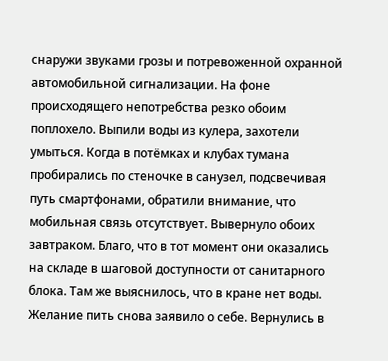снаружи звуками грозы и потревоженной охранной автомобильной сигнализации. На фоне происходящего непотребства резко обоим поплохело. Выпили воды из кулера, захотели умыться. Когда в потёмках и клубах тумана пробирались по стеночке в санузел, подсвечивая путь смартфонами, обратили внимание, что мобильная связь отсутствует. Вывернуло обоих завтраком. Благо, что в тот момент они оказались на складе в шаговой доступности от санитарного блока. Там же выяснилось, что в кране нет воды. Желание пить снова заявило о себе. Вернулись в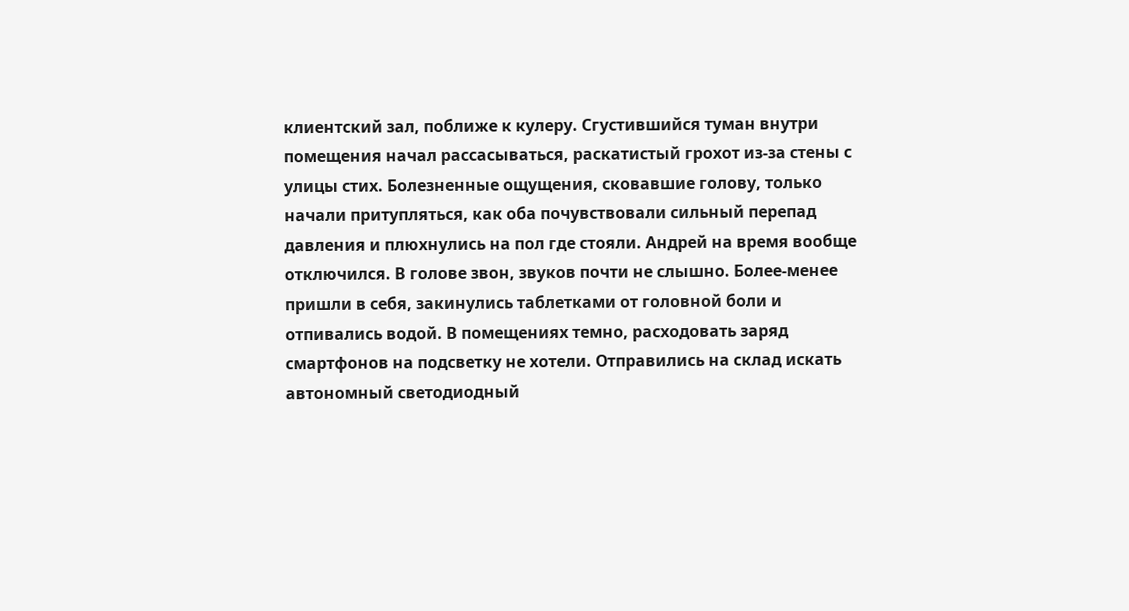клиентский зал, поближе к кулеру. Сгустившийся туман внутри помещения начал рассасываться, раскатистый грохот из-за стены с улицы стих. Болезненные ощущения, сковавшие голову, только начали притупляться, как оба почувствовали сильный перепад давления и плюхнулись на пол где стояли. Андрей на время вообще отключился. В голове звон, звуков почти не слышно. Более-менее пришли в себя, закинулись таблетками от головной боли и отпивались водой. В помещениях темно, расходовать заряд смартфонов на подсветку не хотели. Отправились на склад искать автономный светодиодный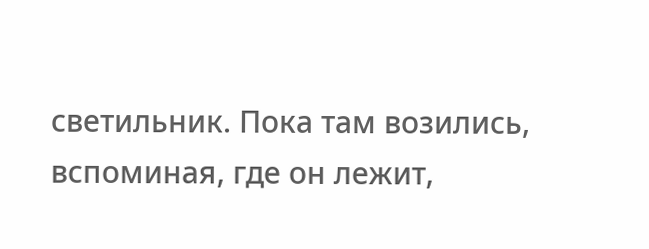светильник. Пока там возились, вспоминая, где он лежит,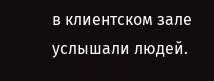в клиентском зале услышали людей.